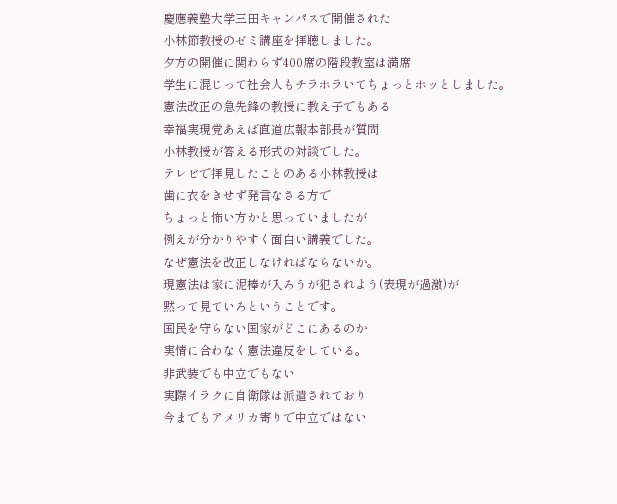慶應義塾大学三田キャンパスで開催された
小林節教授のゼミ講座を拝聴しました。
夕方の開催に関わらず400席の階段教室は満席
学生に混じって社会人もチラホラいてちょっとホッとしました。
憲法改正の急先鋒の教授に教え子でもある
幸福実現党あえば直道広報本部長が質問
小林教授が答える形式の対談でした。
テレビで拝見したことのある小林教授は
歯に衣をきせず発言なさる方で
ちょっと怖い方かと思っていましたが
例えが分かりやすく面白い講義でした。
なぜ憲法を改正しなければならないか。
現憲法は家に泥棒が入ろうが犯されよう(表現が過激)が
黙って見ていろということです。
国民を守らない国家がどこにあるのか
実情に合わなく憲法違反をしている。
非武装でも中立でもない
実際イラクに自衛隊は派遣されており
今までもアメリカ寄りで中立ではない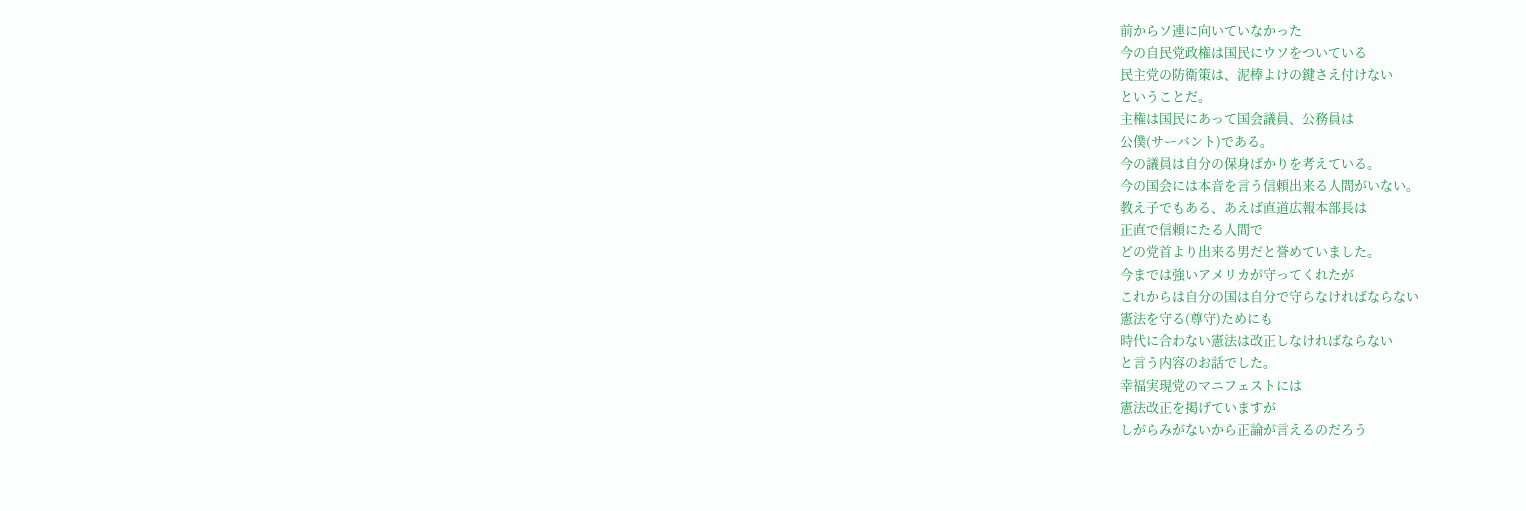前からソ連に向いていなかった
今の自民党政権は国民にウソをついている
民主党の防衛策は、泥棒よけの鍵さえ付けない
ということだ。
主権は国民にあって国会議員、公務員は
公僕(サーバント)である。
今の議員は自分の保身ばかりを考えている。
今の国会には本音を言う信頼出来る人間がいない。
教え子でもある、あえば直道広報本部長は
正直で信頼にたる人間で
どの党首より出来る男だと誉めていました。
今までは強いアメリカが守ってくれたが
これからは自分の国は自分で守らなければならない
憲法を守る(尊守)ためにも
時代に合わない憲法は改正しなければならない
と言う内容のお話でした。
幸福実現党のマニフェストには
憲法改正を掲げていますが
しがらみがないから正論が言えるのだろう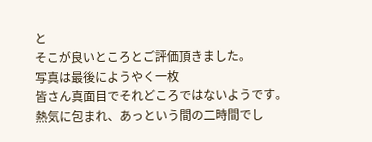と
そこが良いところとご評価頂きました。
写真は最後にようやく一枚
皆さん真面目でそれどころではないようです。
熱気に包まれ、あっという間の二時間でし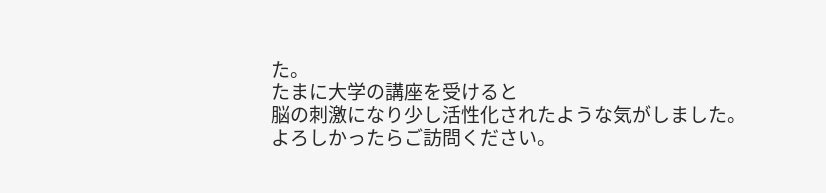た。
たまに大学の講座を受けると
脳の刺激になり少し活性化されたような気がしました。
よろしかったらご訪問ください。